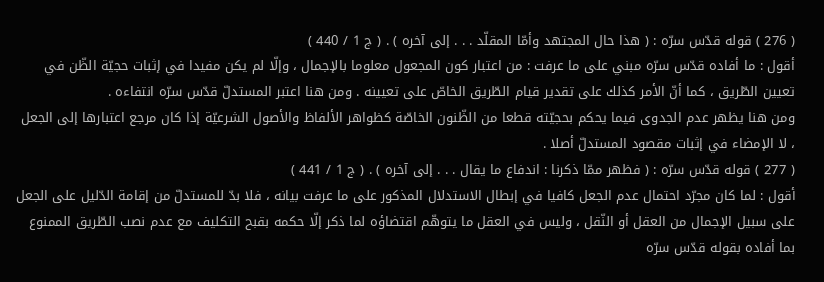( 276 ) قوله قدّس سرّه : ( هذا حال المجتهد وأمّا المقلّد . . . إلى آخره ) . ( ج 1 / 440 )
أقول : ما أفاده قدّس سرّه مبني على ما عرفت : من اعتبار كون المجعول معلوما بالإجمال ، وإلّا لم يكن مفيدا في إثبات حجيّة الظّن في تعيين الطّريق ، كما أنّ الأمر كذلك على تقدير قيام الطّريق الخاصّ على تعيينه . ومن هنا اعتبر المستدلّ قدّس سرّه انتفاءه .
ومن هنا يظهر عدم الجدوى فيما يحكم بحجيّته قطعا من الظّنون الخاصّة كظواهر الألفاظ والأصول الشرعيّة إذا كان مرجع اعتبارها إلى الجعل ، لا الإمضاء في إثبات مقصود المستدلّ أصلا .
( 277 ) قوله قدّس سرّه : ( فظهر ممّا ذكرنا : اندفاع ما يقال . . . إلى آخره ) . ( ج 1 / 441 )
أقول : لما كان مجرّد احتمال عدم الجعل كافيا في إبطال الاستدلال المذكور على ما عرفت بيانه ، فلا بدّ للمستدلّ من إقامة الدّليل على الجعل على سبيل الإجمال من العقل أو النّقل ، وليس في العقل ما يتوهّم اقتضاؤه لما ذكر إلّا حكمه بقبح التكليف مع عدم نصب الطّريق الممنوع بما أفاده بقوله قدّس سرّه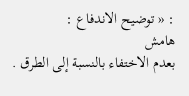: « توضيح الاندفاع :
هامش
بعدم الاختفاء بالنسبة إلى الطرق .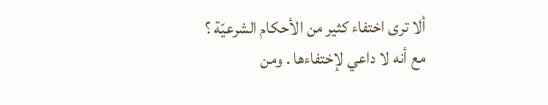ألا ترى اختفاء كثير من الأحكام الشرعيّة ؟
مع أنه لا داعي لإختفاءها . ومن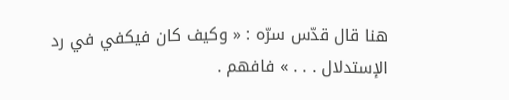هنا قال قدّس سرّه : « وكيف كان فيكفي في رد الإستدلال . . . » فافهم .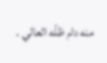منه دام ظلّه العالي .